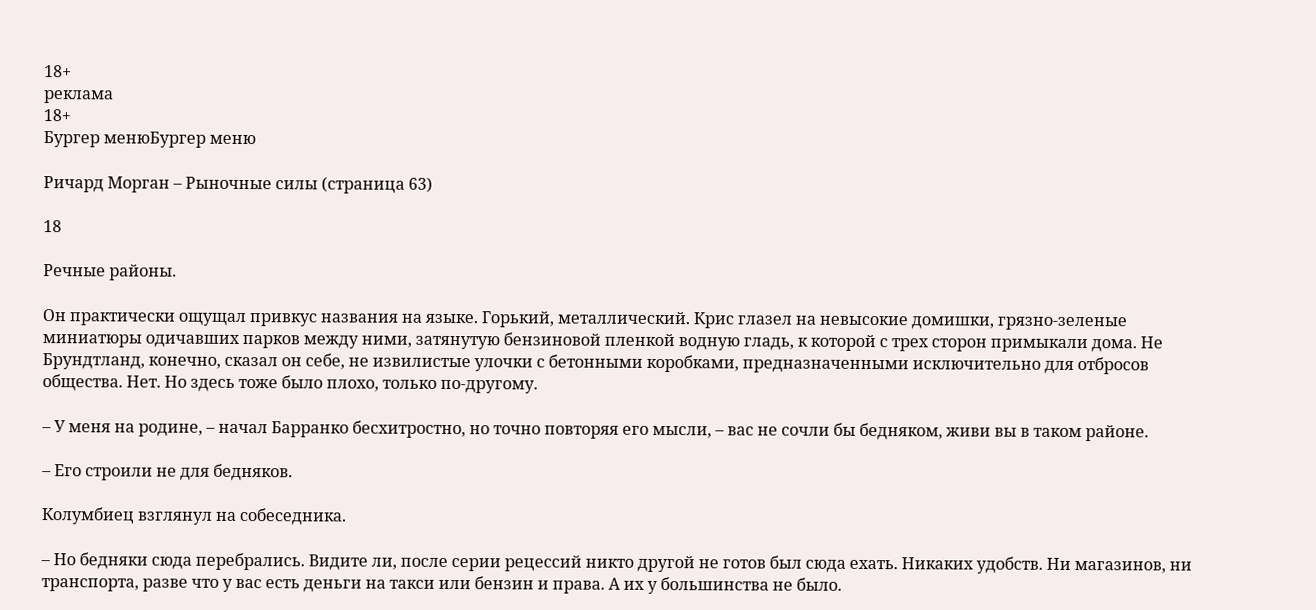18+
реклама
18+
Бургер менюБургер меню

Ричард Морган – Рыночные силы (страница 63)

18

Речные районы.

Он практически ощущал привкус названия на языке. Горький, металлический. Крис глазел на невысокие домишки, грязно-зеленые миниатюры одичавших парков между ними, затянутую бензиновой пленкой водную гладь, к которой с трех сторон примыкали дома. Не Брундтланд, конечно, сказал он себе, не извилистые улочки с бетонными коробками, предназначенными исключительно для отбросов общества. Нет. Но здесь тоже было плохо, только по-другому.

– У меня на родине, – начал Барранко бесхитростно, но точно повторяя его мысли, – вас не сочли бы бедняком, живи вы в таком районе.

– Его строили не для бедняков.

Колумбиец взглянул на собеседника.

– Но бедняки сюда перебрались. Видите ли, после серии рецессий никто другой не готов был сюда ехать. Никаких удобств. Ни магазинов, ни транспорта, разве что у вас есть деньги на такси или бензин и права. А их у большинства не было.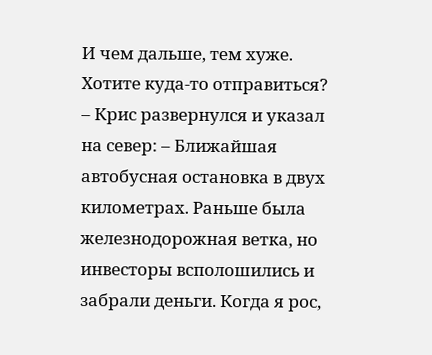И чем дальше, тем хуже. Хотите куда-то отправиться? – Крис развернулся и указал на север: – Ближайшая автобусная остановка в двух километрах. Раньше была железнодорожная ветка, но инвесторы всполошились и забрали деньги. Когда я рос,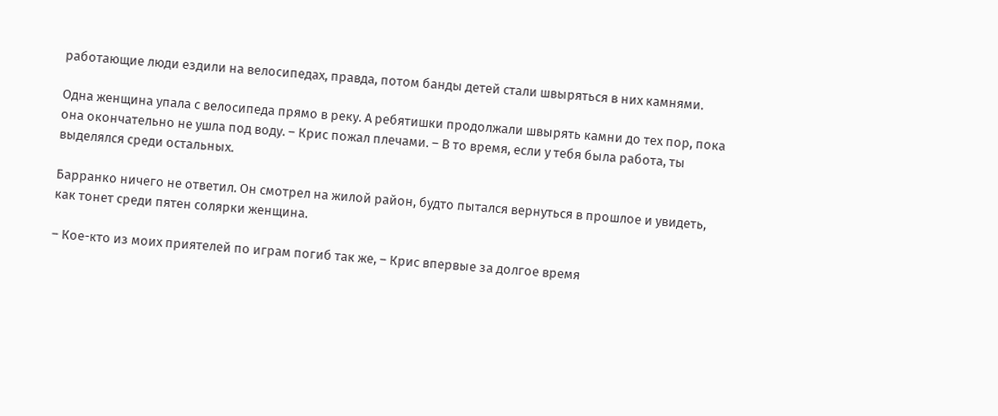работающие люди ездили на велосипедах, правда, потом банды детей стали швыряться в них камнями.

Одна женщина упала с велосипеда прямо в реку. А ребятишки продолжали швырять камни до тех пор, пока она окончательно не ушла под воду. – Крис пожал плечами. – В то время, если у тебя была работа, ты выделялся среди остальных.

Барранко ничего не ответил. Он смотрел на жилой район, будто пытался вернуться в прошлое и увидеть, как тонет среди пятен солярки женщина.

– Кое-кто из моих приятелей по играм погиб так же, – Крис впервые за долгое время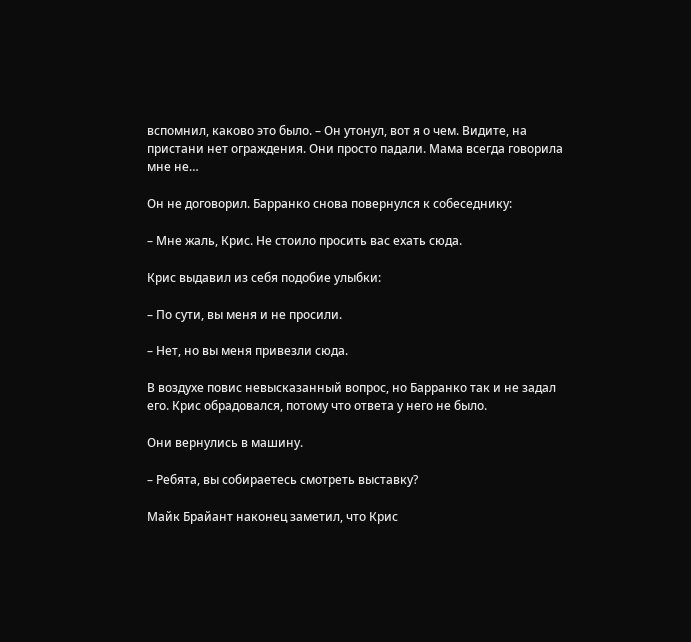вспомнил, каково это было. – Он утонул, вот я о чем. Видите, на пристани нет ограждения. Они просто падали. Мама всегда говорила мне не…

Он не договорил. Барранко снова повернулся к собеседнику:

– Мне жаль, Крис. Не стоило просить вас ехать сюда.

Крис выдавил из себя подобие улыбки:

– По сути, вы меня и не просили.

– Нет, но вы меня привезли сюда.

В воздухе повис невысказанный вопрос, но Барранко так и не задал его. Крис обрадовался, потому что ответа у него не было.

Они вернулись в машину.

– Ребята, вы собираетесь смотреть выставку?

Майк Брайант наконец заметил, что Крис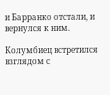и Барранко отстали, и вернулся к ним.

Колумбиец встретился взглядом с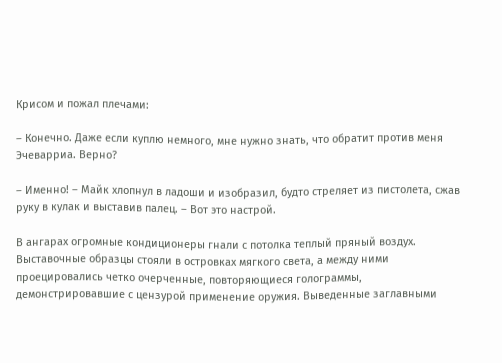Крисом и пожал плечами:

– Конечно. Даже если куплю немного, мне нужно знать, что обратит против меня Эчеварриа. Верно?

– Именно! – Майк хлопнул в ладоши и изобразил, будто стреляет из пистолета, сжав руку в кулак и выставив палец. – Вот это настрой.

В ангарах огромные кондиционеры гнали с потолка теплый пряный воздух. Выставочные образцы стояли в островках мягкого света, а между ними проецировались четко очерченные, повторяющиеся голограммы, демонстрировавшие с цензурой применение оружия. Выведенные заглавными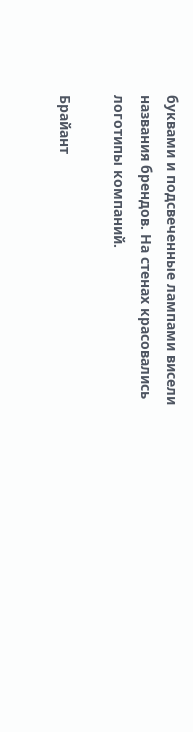буквами и подсвеченные лампами висели названия брендов. На стенах красовались логотипы компаний.

Брайант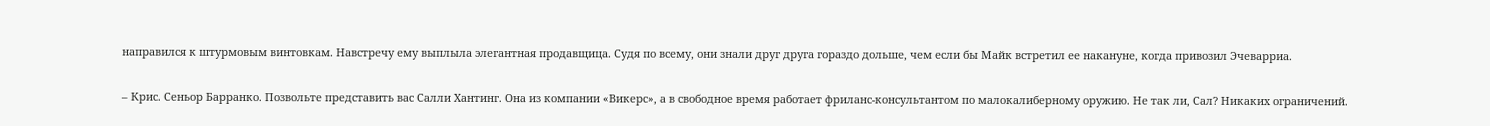направился к штурмовым винтовкам. Навстречу ему выплыла элегантная продавщица. Судя по всему, они знали друг друга гораздо дольше, чем если бы Майк встретил ее накануне, когда привозил Эчеварриа.

– Крис. Сеньор Барранко. Позвольте представить вас Салли Хантинг. Она из компании «Викерс», а в свободное время работает фриланс-консультантом по малокалиберному оружию. Не так ли, Сал? Никаких ограничений.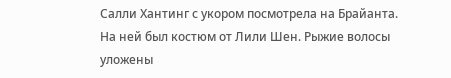Салли Хантинг с укором посмотрела на Брайанта. На ней был костюм от Лили Шен. Рыжие волосы уложены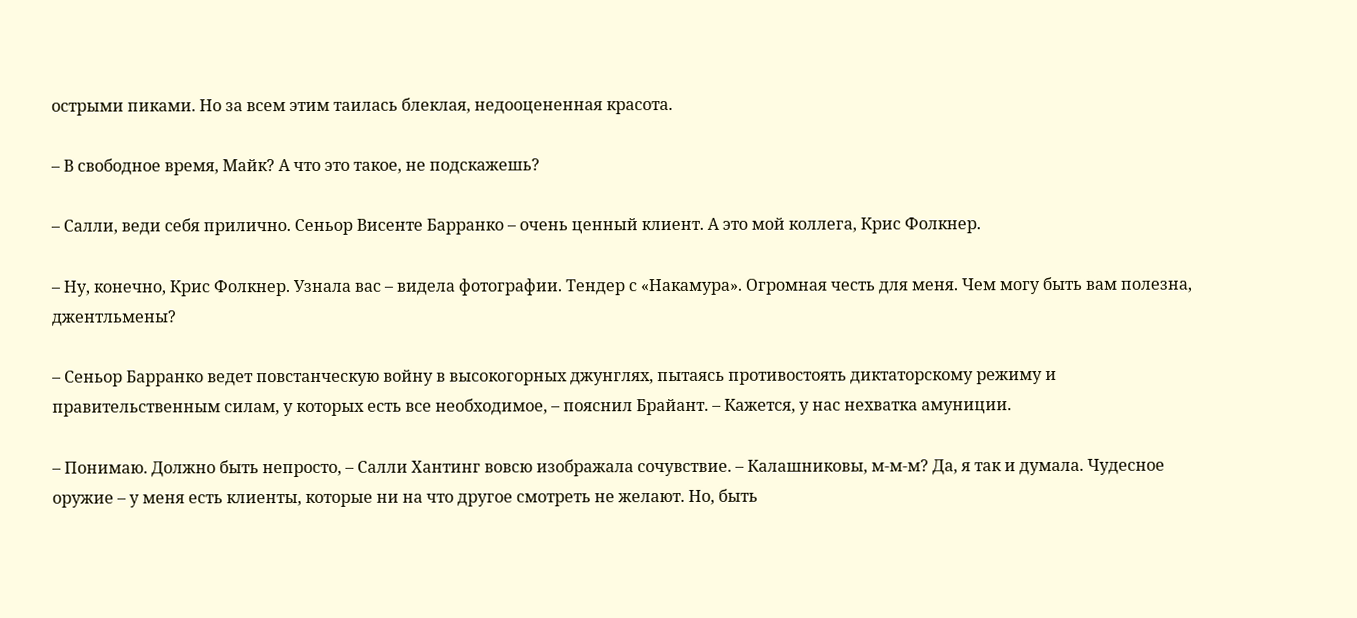острыми пиками. Но за всем этим таилась блеклая, недооцененная красота.

– В свободное время, Майк? А что это такое, не подскажешь?

– Салли, веди себя прилично. Сеньор Висенте Барранко – очень ценный клиент. А это мой коллега, Крис Фолкнер.

– Ну, конечно, Крис Фолкнер. Узнала вас – видела фотографии. Тендер с «Накамура». Огромная честь для меня. Чем могу быть вам полезна, джентльмены?

– Сеньор Барранко ведет повстанческую войну в высокогорных джунглях, пытаясь противостоять диктаторскому режиму и правительственным силам, у которых есть все необходимое, – пояснил Брайант. – Кажется, у нас нехватка амуниции.

– Понимаю. Должно быть непросто, – Салли Хантинг вовсю изображала сочувствие. – Калашниковы, м-м-м? Да, я так и думала. Чудесное оружие – у меня есть клиенты, которые ни на что другое смотреть не желают. Но, быть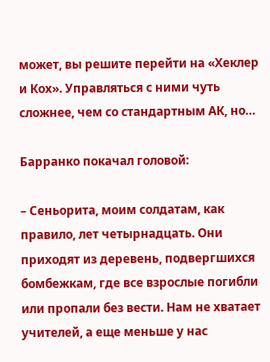может, вы решите перейти на «Хеклер и Кох». Управляться с ними чуть сложнее, чем со стандартным АК, но…

Барранко покачал головой:

– Сеньорита, моим солдатам, как правило, лет четырнадцать. Они приходят из деревень, подвергшихся бомбежкам, где все взрослые погибли или пропали без вести. Нам не хватает учителей, а еще меньше у нас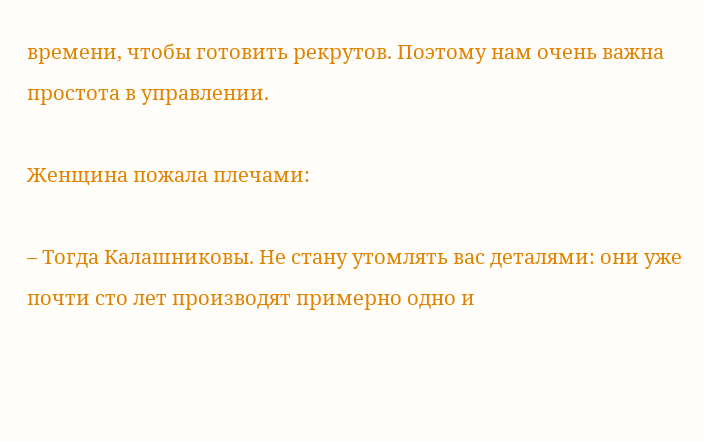времени, чтобы готовить рекрутов. Поэтому нам очень важна простота в управлении.

Женщина пожала плечами:

– Тогда Калашниковы. Не стану утомлять вас деталями: они уже почти сто лет производят примерно одно и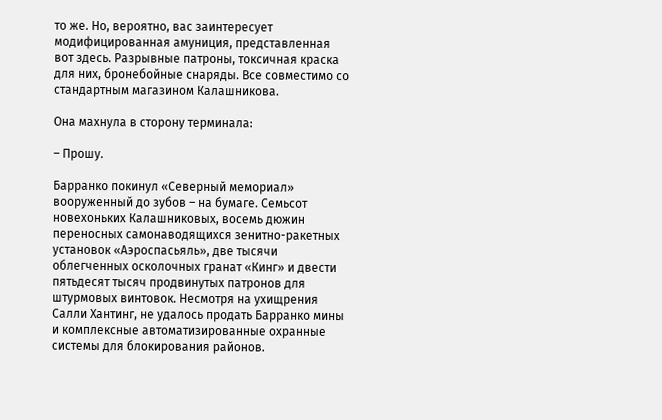то же. Но, вероятно, вас заинтересует модифицированная амуниция, представленная вот здесь. Разрывные патроны, токсичная краска для них, бронебойные снаряды. Все совместимо со стандартным магазином Калашникова.

Она махнула в сторону терминала:

– Прошу.

Барранко покинул «Северный мемориал» вооруженный до зубов – на бумаге. Семьсот новехоньких Калашниковых, восемь дюжин переносных самонаводящихся зенитно-ракетных установок «Аэроспасьяль», две тысячи облегченных осколочных гранат «Кинг» и двести пятьдесят тысяч продвинутых патронов для штурмовых винтовок. Несмотря на ухищрения Салли Хантинг, не удалось продать Барранко мины и комплексные автоматизированные охранные системы для блокирования районов.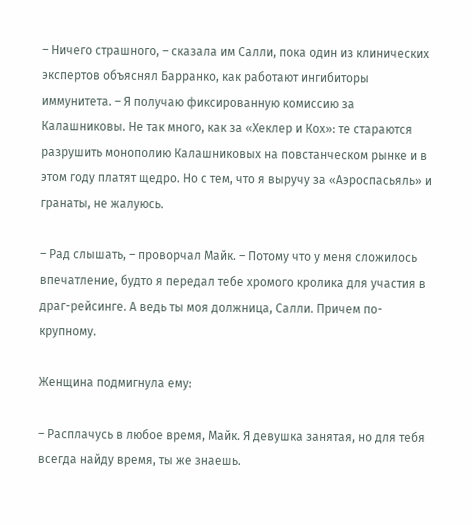– Ничего страшного, – сказала им Салли, пока один из клинических экспертов объяснял Барранко, как работают ингибиторы иммунитета. – Я получаю фиксированную комиссию за Калашниковы. Не так много, как за «Хеклер и Кох»: те стараются разрушить монополию Калашниковых на повстанческом рынке и в этом году платят щедро. Но с тем, что я выручу за «Аэроспасьяль» и гранаты, не жалуюсь.

– Рад слышать, – проворчал Майк. – Потому что у меня сложилось впечатление, будто я передал тебе хромого кролика для участия в драг-рейсинге. А ведь ты моя должница, Салли. Причем по-крупному.

Женщина подмигнула ему:

– Расплачусь в любое время, Майк. Я девушка занятая, но для тебя всегда найду время, ты же знаешь.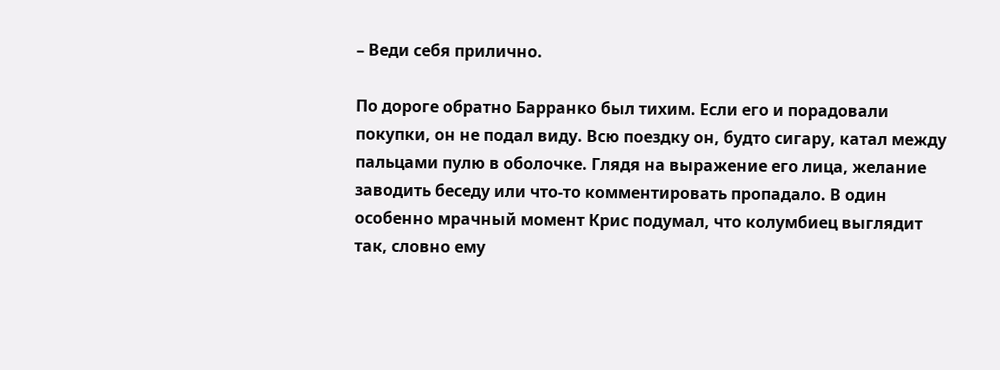– Веди себя прилично.

По дороге обратно Барранко был тихим. Если его и порадовали покупки, он не подал виду. Всю поездку он, будто сигару, катал между пальцами пулю в оболочке. Глядя на выражение его лица, желание заводить беседу или что-то комментировать пропадало. В один особенно мрачный момент Крис подумал, что колумбиец выглядит так, словно ему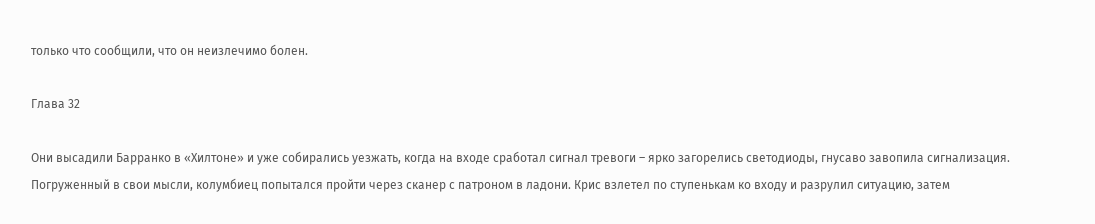только что сообщили, что он неизлечимо болен.

Глава 32

Они высадили Барранко в «Хилтоне» и уже собирались уезжать, когда на входе сработал сигнал тревоги – ярко загорелись светодиоды, гнусаво завопила сигнализация. Погруженный в свои мысли, колумбиец попытался пройти через сканер с патроном в ладони. Крис взлетел по ступенькам ко входу и разрулил ситуацию, затем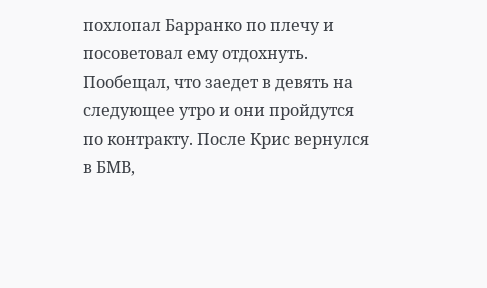похлопал Барранко по плечу и посоветовал ему отдохнуть. Пообещал, что заедет в девять на следующее утро и они пройдутся по контракту. После Крис вернулся в БМВ,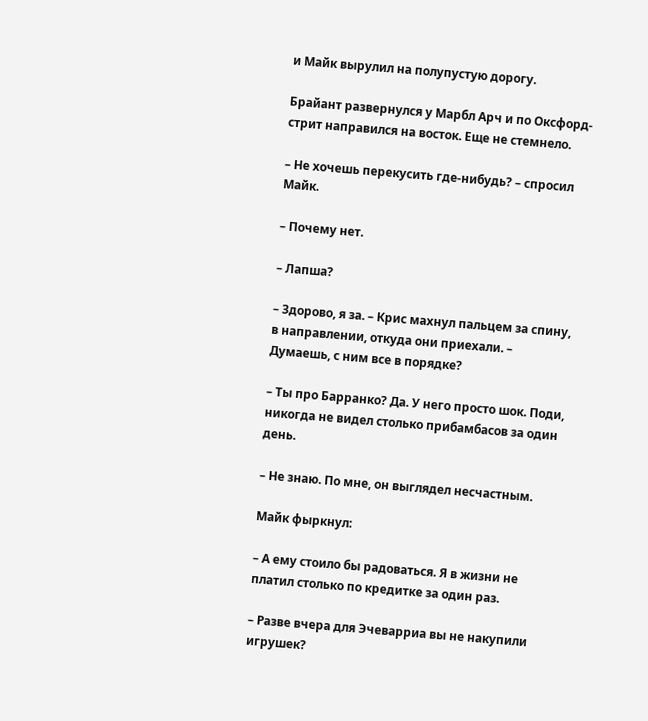и Майк вырулил на полупустую дорогу.

Брайант развернулся у Марбл Арч и по Оксфорд-стрит направился на восток. Еще не стемнело.

– Не хочешь перекусить где-нибудь? – спросил Майк.

– Почему нет.

– Лапша?

– Здорово, я за. – Крис махнул пальцем за спину, в направлении, откуда они приехали. – Думаешь, с ним все в порядке?

– Ты про Барранко? Да. У него просто шок. Поди, никогда не видел столько прибамбасов за один день.

– Не знаю. По мне, он выглядел несчастным.

Майк фыркнул:

– А ему стоило бы радоваться. Я в жизни не платил столько по кредитке за один раз.

– Разве вчера для Эчеварриа вы не накупили игрушек?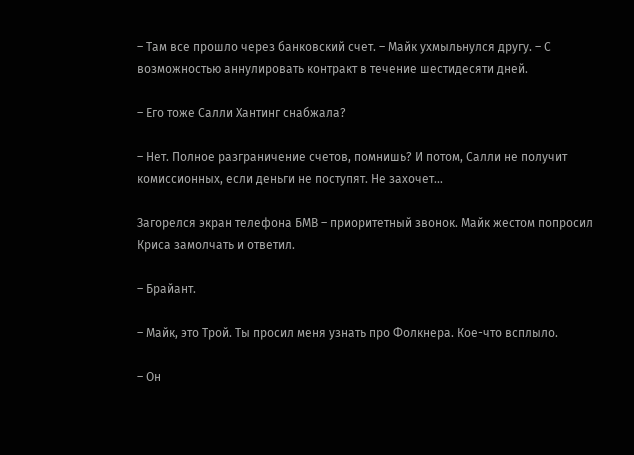– Там все прошло через банковский счет. – Майк ухмыльнулся другу. – С возможностью аннулировать контракт в течение шестидесяти дней.

– Его тоже Салли Хантинг снабжала?

– Нет. Полное разграничение счетов, помнишь? И потом, Салли не получит комиссионных, если деньги не поступят. Не захочет…

Загорелся экран телефона БМВ – приоритетный звонок. Майк жестом попросил Криса замолчать и ответил.

– Брайант.

– Майк, это Трой. Ты просил меня узнать про Фолкнера. Кое-что всплыло.

– Он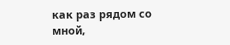как раз рядом со мной,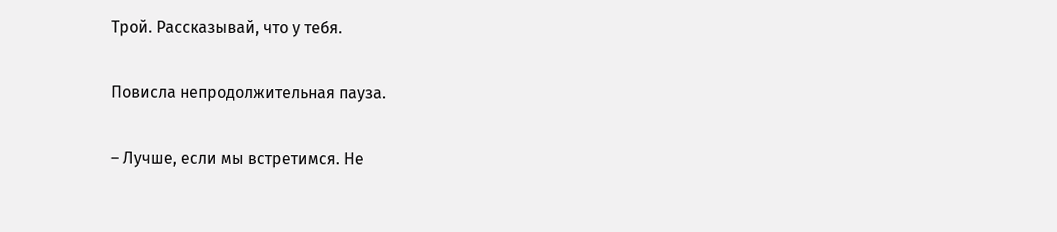Трой. Рассказывай, что у тебя.

Повисла непродолжительная пауза.

– Лучше, если мы встретимся. Не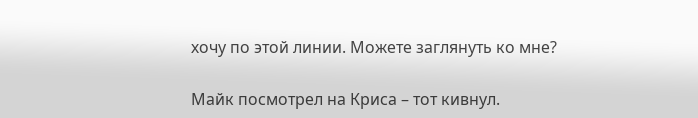хочу по этой линии. Можете заглянуть ко мне?

Майк посмотрел на Криса – тот кивнул.